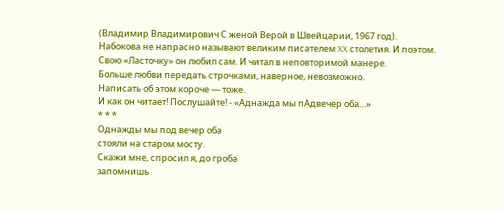(Владимир Владимирович С женой Верой в Швейцарии, 1967 год).
Набокова не напрасно называют великим писателем XX столетия. И поэтом.
Свою «Ласточку» он любил сам. И читал в неповторимой манере.
Больше любви передать строчками, наверное, невозможно.
Написать об этом короче — тоже.
И как он читает! Послушайте! - «Аднажда мы пАдвечер оба…»
* * *
Однажды мы под вечер оба
стояли на старом мосту.
Скажи мне, спросил я, до гроба
запомнишь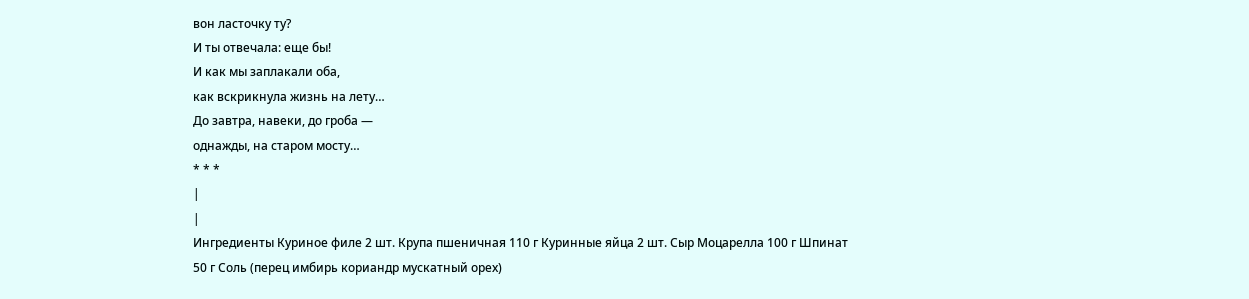вон ласточку ту?
И ты отвечала: еще бы!
И как мы заплакали оба,
как вскрикнула жизнь на лету…
До завтра, навеки, до гроба —
однажды, на старом мосту…
* * *
|
|
Ингредиенты Куриное филе 2 шт. Крупа пшеничная 110 г Куринные яйца 2 шт. Сыр Моцарелла 100 г Шпинат 50 г Соль (перец имбирь кориандр мускатный орех)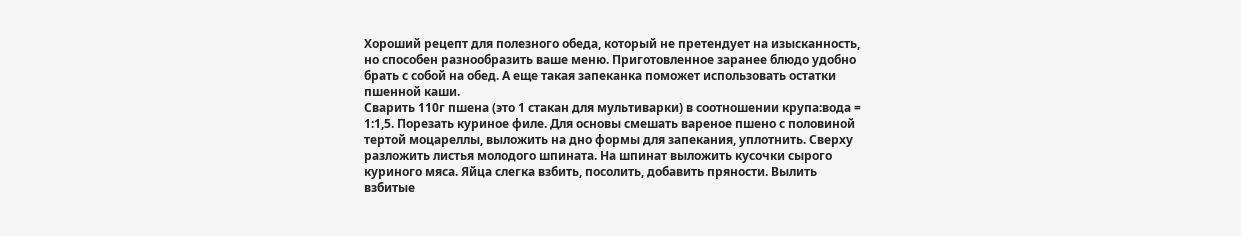Хороший рецепт для полезного обеда, который не претендует на изысканность, но способен разнообразить ваше меню. Приготовленное заранее блюдо удобно брать с собой на обед. А еще такая запеканка поможет использовать остатки пшенной каши.
Сварить 110г пшена (это 1 стакан для мультиварки) в соотношении крупа:вода = 1:1,5. Порезать куриное филе. Для основы смешать вареное пшено с половиной тертой моцареллы, выложить на дно формы для запекания, уплотнить. Сверху разложить листья молодого шпината. На шпинат выложить кусочки сырого куриного мяса. Яйца слегка взбить, посолить, добавить пряности. Вылить взбитые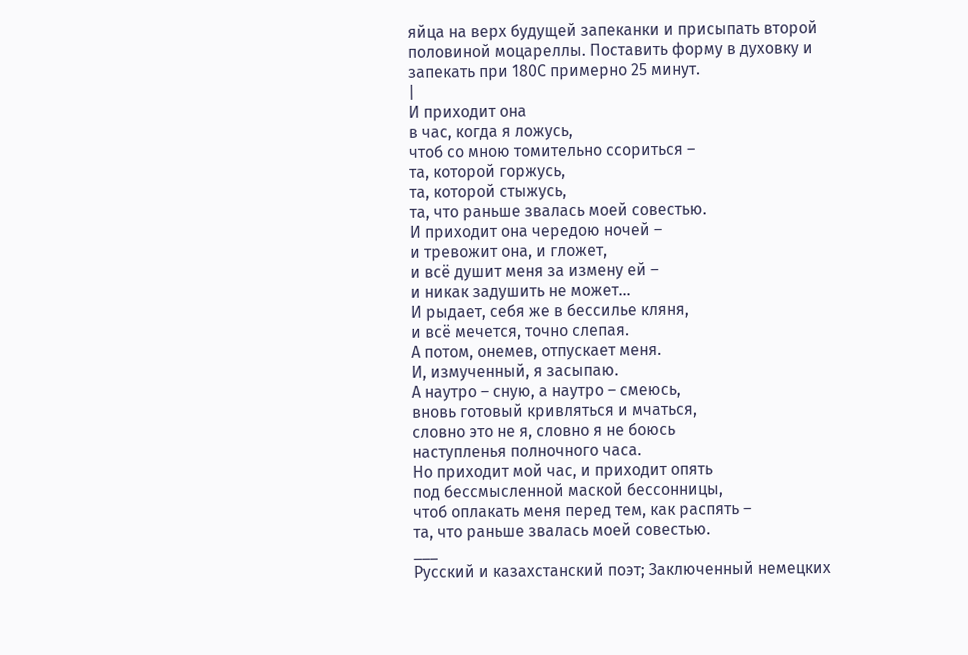яйца на верх будущей запеканки и присыпать второй половиной моцареллы. Поставить форму в духовку и запекать при 180С примерно 25 минут.
|
И приходит она
в час, когда я ложусь,
чтоб со мною томительно ссориться –
та, которой горжусь,
та, которой стыжусь,
та, что раньше звалась моей совестью.
И приходит она чередою ночей –
и тревожит она, и гложет,
и всё душит меня за измену ей –
и никак задушить не может…
И рыдает, себя же в бессилье кляня,
и всё мечется, точно слепая.
А потом, онемев, отпускает меня.
И, измученный, я засыпаю.
А наутро – сную, а наутро – смеюсь,
вновь готовый кривляться и мчаться,
словно это не я, словно я не боюсь
наступленья полночного часа.
Но приходит мой час, и приходит опять
под бессмысленной маской бессонницы,
чтоб оплакать меня перед тем, как распять –
та, что раньше звалась моей совестью.
___
Русский и казахстанский поэт; Заключенный немецких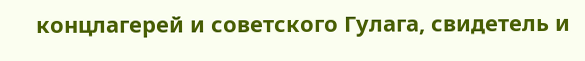концлагерей и советского Гулага, свидетель и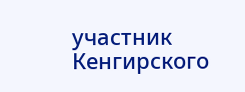участник Кенгирского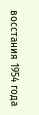восстания 1954 года